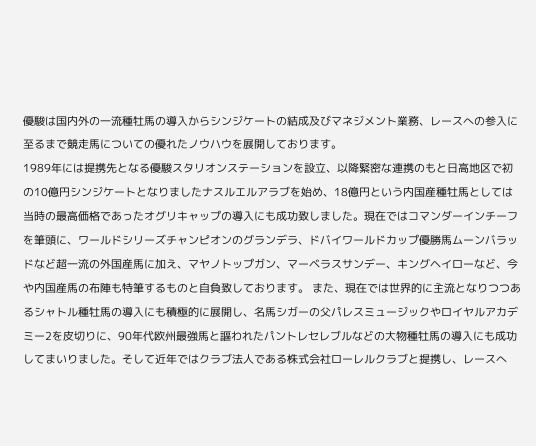優駿は国内外の一流種牡馬の導入からシンジケートの結成及びマネジメント業務、レースへの参入に至るまで競走馬についての優れたノウハウを展開しております。
1989年には提携先となる優駿スタリオンステーションを設立、以降緊密な連携のもと日高地区で初の10億円シンジケートとなりましたナスルエルアラブを始め、18億円という内国産種牡馬としては当時の最高価格であったオグリキャップの導入にも成功致しました。現在ではコマンダーインチーフを筆頭に、ワールドシリーズチャンピオンのグランデラ、ドバイワールドカップ優勝馬ムーンバラッドなど超一流の外国産馬に加え、マヤノトップガン、マーベラスサンデー、キングヘイローなど、今や内国産馬の布陣も特筆するものと自負致しております。 また、現在では世界的に主流となりつつあるシャトル種牡馬の導入にも積極的に展開し、名馬シガーの父パレスミュージックやロイヤルアカデミー2を皮切りに、90年代欧州最強馬と謳われたパントレセレブルなどの大物種牡馬の導入にも成功してまいりました。そして近年ではクラブ法人である株式会社ローレルクラブと提携し、レースへ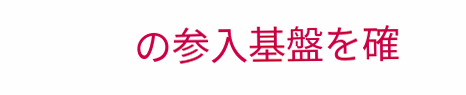の参入基盤を確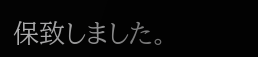保致しました。